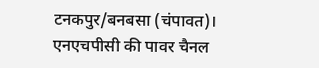टनकपुर/बनबसा (चंपावत)। एनएचपीसी की पावर चैनल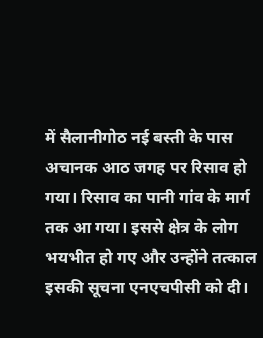में सैलानीगोठ नई बस्ती के पास अचानक आठ जगह पर रिसाव हो गया। रिसाव का पानी गांव के मार्ग तक आ गया। इससे क्षेत्र के लोग भयभीत हो गए और उन्होंने तत्काल इसकी सूचना एनएचपीसी को दी।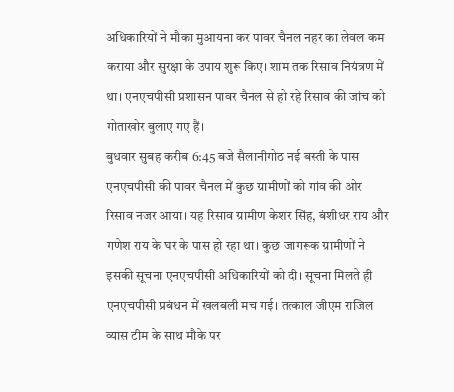अधिकारियों ने मौका मुआयना कर पावर चैनल नहर का लेवल कम कराया और सुरक्षा के उपाय शुरू किए। शाम तक रिसाव नियंत्रण में था। एनएचपीसी प्रशासन पावर चैनल से हो रहे रिसाव की जांच को गोताखोर बुलाए गए हैं।
बुधवार सुबह करीब 6:45 बजे सैलानीगोठ नई बस्ती के पास एनएचपीसी की पावर चैनल में कुछ ग्रामीणों को गांव की ओर रिसाव नजर आया। यह रिसाव ग्रामीण केशर सिंह, बंशीधर राय और गणेश राय के घर के पास हो रहा था। कुछ जागरूक ग्रामीणों ने इसकी सूचना एनएचपीसी अधिकारियों को दी। सूचना मिलते ही एनएचपीसी प्रबंधन में खलबली मच गई। तत्काल जीएम राजिल व्यास टीम के साथ मौके पर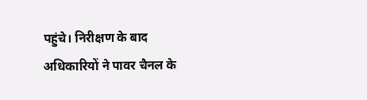पहुंचे। निरीक्षण के बाद अधिकारियों ने पावर चैनल के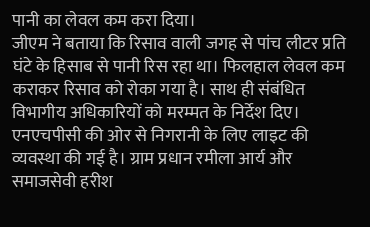पानी का लेवल कम करा दिया।
जीएम ने बताया कि रिसाव वाली जगह से पांच लीटर प्रति घंटे के हिसाब से पानी रिस रहा था। फिलहाल लेवल कम कराकर रिसाव को रोका गया है। साथ ही संबंधित विभागीय अधिकारियों को मरम्मत के निर्देश दिए। एनएचपीसी की ओर से निगरानी के लिए लाइट की व्यवस्था की गई है। ग्राम प्रधान रमीला आर्य और समाजसेवी हरीश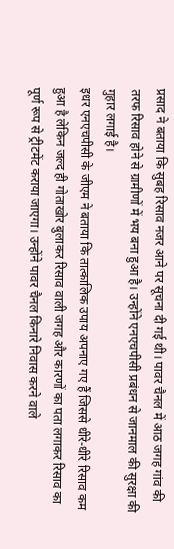प्रसाद ने बताया कि सुबह रिसाव नजर आने पर सूचना दी गई थी। पावर चैनल में आठ जगह गांव की तरफ रिसाव होने से ग्रामीणों में भय बना हुआ है। उन्होंने एनएचपीसी प्रबंधन से जानमाल की सुरक्षा की गुहार लगाई है।
इधर एनएचपीसी के जीएम ने बताया कि तात्कालिक उपाय अपनाए गए हैं जिससे धीरे-धीरे रिसाव कम हुआ है लेकिन जल्द ही गोताखोर बुलाकर रिसाव वाली जगह और कारणों का पता लगाकर रिसाव का पूर्ण रूप से ट्रीटमेंट कराया जाएगा। उन्होंने पावर चैनल किनारे निवास करने वाले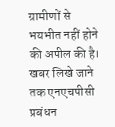ग्रामीणों से भयभीत नहीं होने की अपील की है। खबर लिखे जाने तक एनएचपीसी प्रबंधन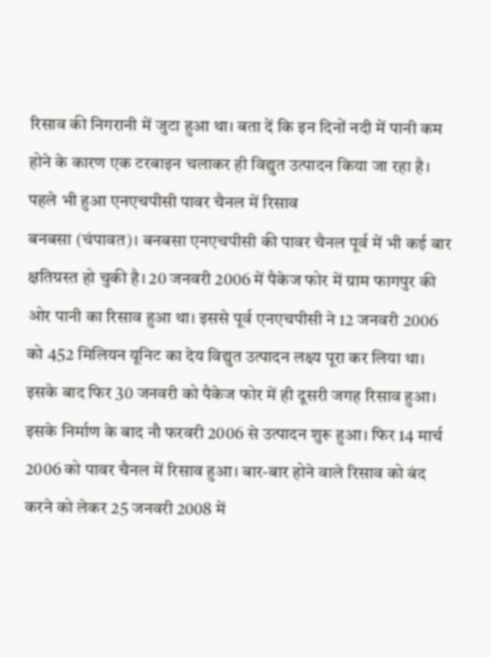रिसाव की निगरानी में जुटा हुआ था। बता दें कि इन दिनों नदी में पानी कम होने के कारण एक टरबाइन चलाकर ही विद्युत उत्पादन किया जा रहा है।
पहले भी हुआ एनएचपीसी पावर चैनल में रिसाव
बनबसा (चंपावत)। बनबसा एनएचपीसी की पावर चैनल पूर्व में भी कई बार क्षतिग्रस्त हो चुकी है। 20 जनवरी 2006 में पैकेज फोर में ग्राम फागपुर की ओर पानी का रिसाव हुआ था। इससे पूर्व एनएचपीसी ने 12 जनवरी 2006 को 452 मिलियन यूनिट का देय विद्युत उत्पादन लक्ष्य पूरा कर लिया था। इसके बाद फिर 30 जनवरी को पैकेज फोर में ही दूसरी जगह रिसाव हुआ। इसके निर्माण के बाद नौ फरवरी 2006 से उत्पादन शुरू हुआ। फिर 14 मार्च 2006 को पावर चैनल में रिसाव हुआ। बार-बार होने वाले रिसाव को बंद करने को लेकर 25 जनवरी 2008 में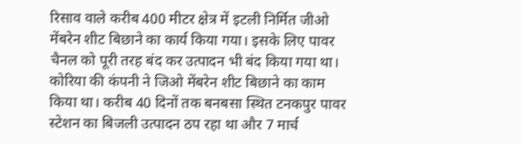रिसाव वाले करीब 400 मीटर क्षेत्र में इटली निर्मित जीओ मेंबरेन शीट बिछाने का कार्य किया गया। इसके लिए पावर चैनल को पूरी तरह बंद कर उत्पादन भी बंद किया गया था। कोरिया की कंपनी ने जिओ मेंबरेन शीट बिछाने का काम किया था। करीब 40 दिनों तक बनबसा स्थित टनकपुर पावर स्टेशन का बिजली उत्पादन ठप रहा था और 7 मार्च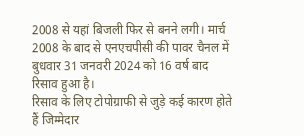2008 से यहां बिजली फिर से बनने लगी। मार्च 2008 के बाद से एनएचपीसी की पावर चैनल में बुधवार 31 जनवरी 2024 को 16 वर्ष बाद रिसाव हुआ है।
रिसाव के लिए टोपोग्राफी से जुड़े कई कारण होते हैं जिम्मेदार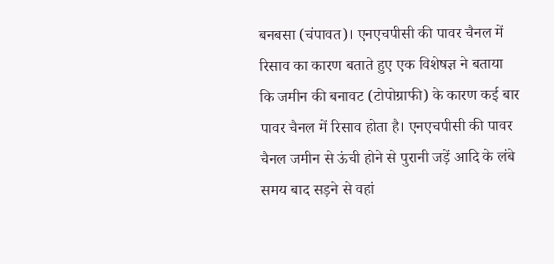बनबसा (चंपावत)। एनएचपीसी की पावर चैनल में रिसाव का कारण बताते हुए एक विशेषज्ञ ने बताया कि जमीन की बनावट (टोपोग्राफी) के कारण कई बार पावर चैनल में रिसाव होता है। एनएचपीसी की पावर चैनल जमीन से ऊंची होने से पुरानी जड़ें आदि के लंबे समय बाद सड़ने से वहां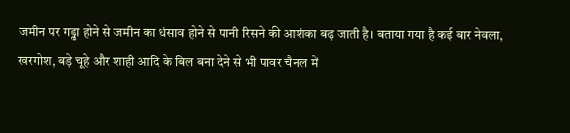जमीन पर गड्ढा होने से जमीन का धंसाव होने से पानी रिसने की आशंका बढ़ जाती है। बताया गया है कई बार नेवला, खरगोश, बड़े चूहे और शाही आदि के बिल बना देने से भी पावर चैनल में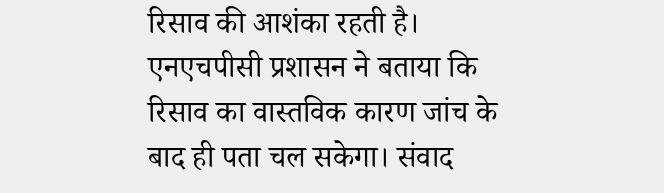रिसाव की आशंका रहती है। एनएचपीसी प्रशासन ने बताया कि रिसाव का वास्तविक कारण जांच के बाद ही पता चल सकेगा। संवाद